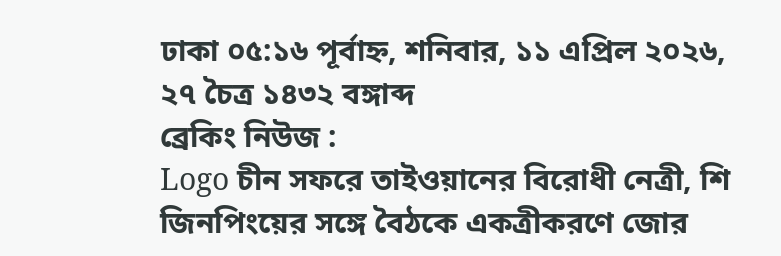ঢাকা ০৫:১৬ পূর্বাহ্ন, শনিবার, ১১ এপ্রিল ২০২৬, ২৭ চৈত্র ১৪৩২ বঙ্গাব্দ
ব্রেকিং নিউজ :
Logo চীন সফরে তাইওয়ানের বিরোধী নেত্রী, শি জিনপিংয়ের সঙ্গে বৈঠকে একত্রীকরণে জোর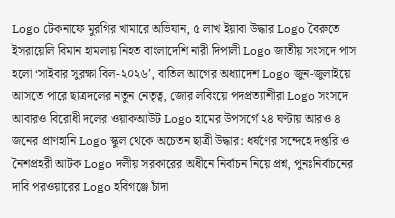Logo টেকনাফে মুরগির খামারে অভিযান, ৫ লাখ ইয়াবা উদ্ধার Logo বৈরুতে ইসরায়েলি বিমান হামলায় নিহত বাংলাদেশি নারী দিপালী Logo জাতীয় সংসদে পাস হলো ‘সাইবার সুরক্ষা বিল-২০২৬’, বাতিল আগের অধ্যাদেশ Logo জুন-জুলাইয়ে আসতে পারে ছাত্রদলের নতুন নেতৃত্ব, জোর লবিংয়ে পদপ্রত্যাশীরা Logo সংসদে আবারও বিরোধী দলের ওয়াকআউট Logo হামের উপসর্গে ২৪ ঘণ্টায় আরও ৪ জনের প্রাণহানি Logo স্কুল থেকে অচেতন ছাত্রী উদ্ধার: ধর্ষণের সন্দেহে দপ্তরি ও নৈশপ্রহরী আটক Logo দলীয় সরকারের অধীনে নির্বাচন নিয়ে প্রশ্ন, পুনঃনির্বাচনের দাবি পরওয়ারের Logo হবিগঞ্জে চাঁদা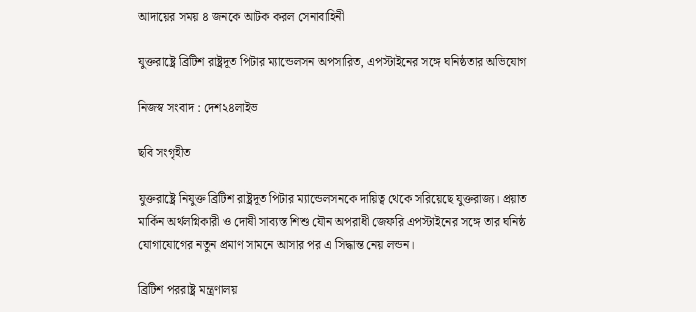আদায়ের সময় ৪ জনকে আটক করল সেনাবাহিনী

যুক্তরাষ্ট্রে ব্রিটিশ রাষ্ট্রদূত পিটার ম্যান্ডেলসন অপসারিত, এপস্টাইনের সঙ্গে ঘনিষ্ঠতার অভিযোগ

নিজস্ব সংবাদ : দেশ২৪লাইভ

ছবি সংগৃহীত

যুক্তরাষ্ট্রে নিযুক্ত ব্রিটিশ রাষ্ট্রদূত পিটার ম্যান্ডেলসনকে দায়িত্ব থেকে সরিয়েছে যুক্তরাজ্য। প্রয়াত মার্কিন অর্থলগ্নিকারী ও দোষী সাব্যস্ত শিশু যৌন অপরাধী জেফরি এপস্টাইনের সঙ্গে তার ঘনিষ্ঠ যোগাযোগের নতুন প্রমাণ সামনে আসার পর এ সিদ্ধান্ত নেয় লন্ডন।

ব্রিটিশ পররাষ্ট্র মন্ত্রণালয়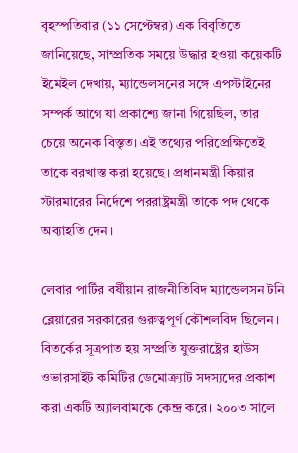বৃহস্পতিবার (১১ সেপ্টেম্বর) এক বিবৃতিতে জানিয়েছে, সাম্প্রতিক সময়ে উদ্ধার হওয়া কয়েকটি ইমেইল দেখায়, ম্যান্ডেলসনের সঙ্গে এপস্টাইনের সম্পর্ক আগে যা প্রকাশ্যে জানা গিয়েছিল, তার চেয়ে অনেক বিস্তৃত। এই তথ্যের পরিপ্রেক্ষিতেই তাকে বরখাস্ত করা হয়েছে। প্রধানমন্ত্রী কিয়ার স্টারমারের নির্দেশে পররাষ্ট্রমন্ত্রী তাকে পদ থেকে অব্যাহতি দেন।

লেবার পার্টির বর্ষীয়ান রাজনীতিবিদ ম্যান্ডেলসন টনি ব্লেয়ারের সরকারের গুরুত্বপূর্ণ কৌশলবিদ ছিলেন। বিতর্কের সূত্রপাত হয় সম্প্রতি যুক্তরাষ্ট্রের হাউস ওভারসাইট কমিটির ডেমোক্র্যাট সদস্যদের প্রকাশ করা একটি অ্যালবামকে কেন্দ্র করে। ২০০৩ সালে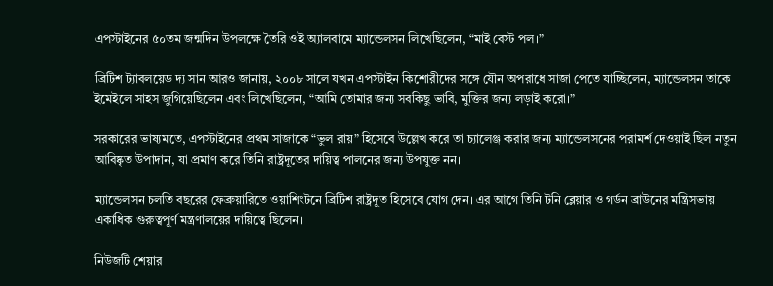এপস্টাইনের ৫০তম জন্মদিন উপলক্ষে তৈরি ওই অ্যালবামে ম্যান্ডেলসন লিখেছিলেন, “মাই বেস্ট পল।”

ব্রিটিশ ট্যাবলয়েড দ্য সান আরও জানায়, ২০০৮ সালে যখন এপস্টাইন কিশোরীদের সঙ্গে যৌন অপরাধে সাজা পেতে যাচ্ছিলেন, ম্যান্ডেলসন তাকে ইমেইলে সাহস জুগিয়েছিলেন এবং লিখেছিলেন, “আমি তোমার জন্য সবকিছু ভাবি, মুক্তির জন্য লড়াই করো।”

সরকারের ভাষ্যমতে, এপস্টাইনের প্রথম সাজাকে “ভুল রায়” হিসেবে উল্লেখ করে তা চ্যালেঞ্জ করার জন্য ম্যান্ডেলসনের পরামর্শ দেওয়াই ছিল নতুন আবিষ্কৃত উপাদান, যা প্রমাণ করে তিনি রাষ্ট্রদূতের দায়িত্ব পালনের জন্য উপযুক্ত নন।

ম্যান্ডেলসন চলতি বছরের ফেব্রুয়ারিতে ওয়াশিংটনে ব্রিটিশ রাষ্ট্রদূত হিসেবে যোগ দেন। এর আগে তিনি টনি ব্লেয়ার ও গর্ডন ব্রাউনের মন্ত্রিসভায় একাধিক গুরুত্বপূর্ণ মন্ত্রণালয়ের দায়িত্বে ছিলেন।

নিউজটি শেয়ার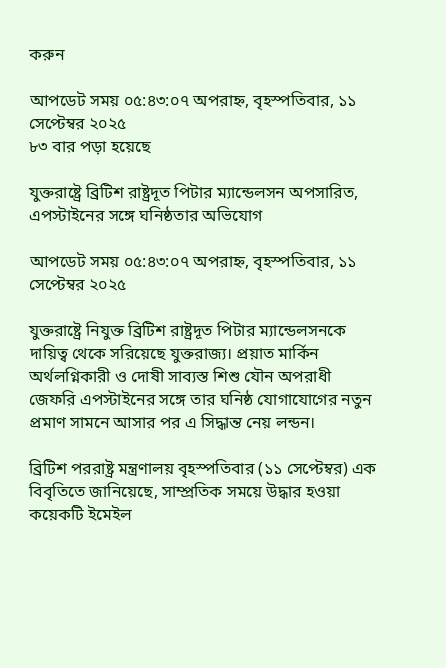করুন

আপডেট সময় ০৫:৪৩:০৭ অপরাহ্ন, বৃহস্পতিবার, ১১ সেপ্টেম্বর ২০২৫
৮৩ বার পড়া হয়েছে

যুক্তরাষ্ট্রে ব্রিটিশ রাষ্ট্রদূত পিটার ম্যান্ডেলসন অপসারিত, এপস্টাইনের সঙ্গে ঘনিষ্ঠতার অভিযোগ

আপডেট সময় ০৫:৪৩:০৭ অপরাহ্ন, বৃহস্পতিবার, ১১ সেপ্টেম্বর ২০২৫

যুক্তরাষ্ট্রে নিযুক্ত ব্রিটিশ রাষ্ট্রদূত পিটার ম্যান্ডেলসনকে দায়িত্ব থেকে সরিয়েছে যুক্তরাজ্য। প্রয়াত মার্কিন অর্থলগ্নিকারী ও দোষী সাব্যস্ত শিশু যৌন অপরাধী জেফরি এপস্টাইনের সঙ্গে তার ঘনিষ্ঠ যোগাযোগের নতুন প্রমাণ সামনে আসার পর এ সিদ্ধান্ত নেয় লন্ডন।

ব্রিটিশ পররাষ্ট্র মন্ত্রণালয় বৃহস্পতিবার (১১ সেপ্টেম্বর) এক বিবৃতিতে জানিয়েছে, সাম্প্রতিক সময়ে উদ্ধার হওয়া কয়েকটি ইমেইল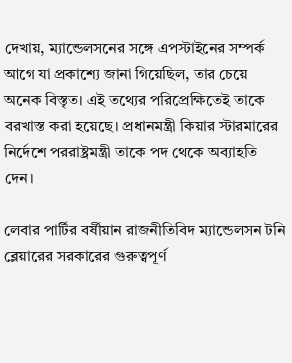দেখায়, ম্যান্ডেলসনের সঙ্গে এপস্টাইনের সম্পর্ক আগে যা প্রকাশ্যে জানা গিয়েছিল, তার চেয়ে অনেক বিস্তৃত। এই তথ্যের পরিপ্রেক্ষিতেই তাকে বরখাস্ত করা হয়েছে। প্রধানমন্ত্রী কিয়ার স্টারমারের নির্দেশে পররাষ্ট্রমন্ত্রী তাকে পদ থেকে অব্যাহতি দেন।

লেবার পার্টির বর্ষীয়ান রাজনীতিবিদ ম্যান্ডেলসন টনি ব্লেয়ারের সরকারের গুরুত্বপূর্ণ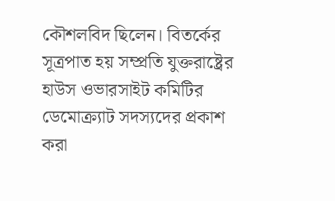কৌশলবিদ ছিলেন। বিতর্কের সূত্রপাত হয় সম্প্রতি যুক্তরাষ্ট্রের হাউস ওভারসাইট কমিটির ডেমোক্র্যাট সদস্যদের প্রকাশ করা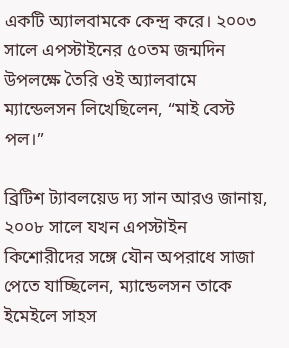একটি অ্যালবামকে কেন্দ্র করে। ২০০৩ সালে এপস্টাইনের ৫০তম জন্মদিন উপলক্ষে তৈরি ওই অ্যালবামে ম্যান্ডেলসন লিখেছিলেন, “মাই বেস্ট পল।”

ব্রিটিশ ট্যাবলয়েড দ্য সান আরও জানায়, ২০০৮ সালে যখন এপস্টাইন কিশোরীদের সঙ্গে যৌন অপরাধে সাজা পেতে যাচ্ছিলেন, ম্যান্ডেলসন তাকে ইমেইলে সাহস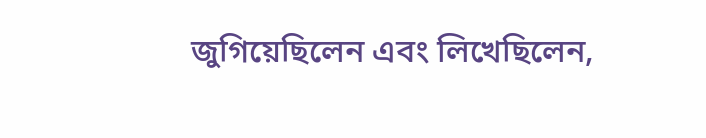জুগিয়েছিলেন এবং লিখেছিলেন,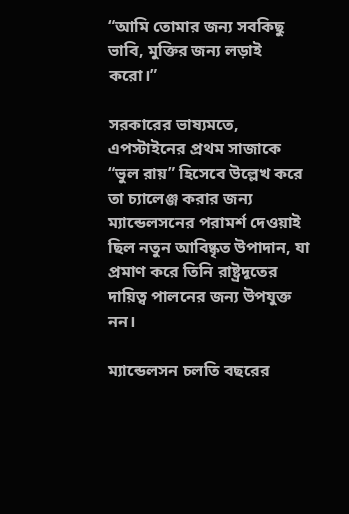“আমি তোমার জন্য সবকিছু ভাবি, মুক্তির জন্য লড়াই করো।”

সরকারের ভাষ্যমতে, এপস্টাইনের প্রথম সাজাকে “ভুল রায়” হিসেবে উল্লেখ করে তা চ্যালেঞ্জ করার জন্য ম্যান্ডেলসনের পরামর্শ দেওয়াই ছিল নতুন আবিষ্কৃত উপাদান, যা প্রমাণ করে তিনি রাষ্ট্রদূতের দায়িত্ব পালনের জন্য উপযুক্ত নন।

ম্যান্ডেলসন চলতি বছরের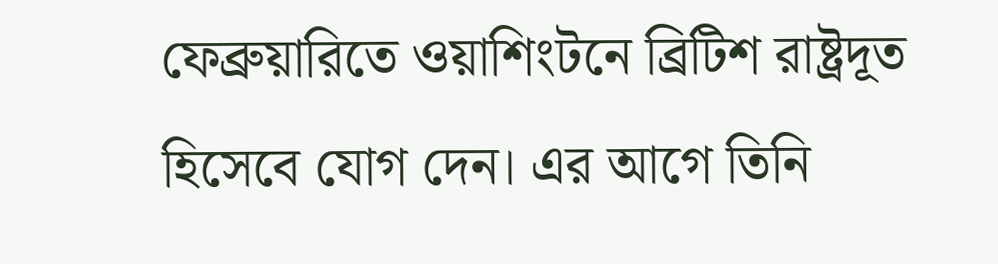ফেব্রুয়ারিতে ওয়াশিংটনে ব্রিটিশ রাষ্ট্রদূত হিসেবে যোগ দেন। এর আগে তিনি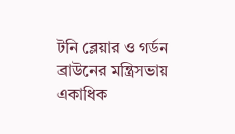টনি ব্লেয়ার ও গর্ডন ব্রাউনের মন্ত্রিসভায় একাধিক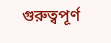গুরুত্বপূর্ণ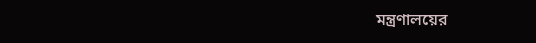মন্ত্রণালয়ের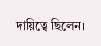দায়িত্বে ছিলেন।